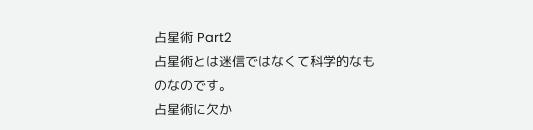占星術 Part2
占星術とは迷信ではなくて科学的なものなのです。
占星術に欠か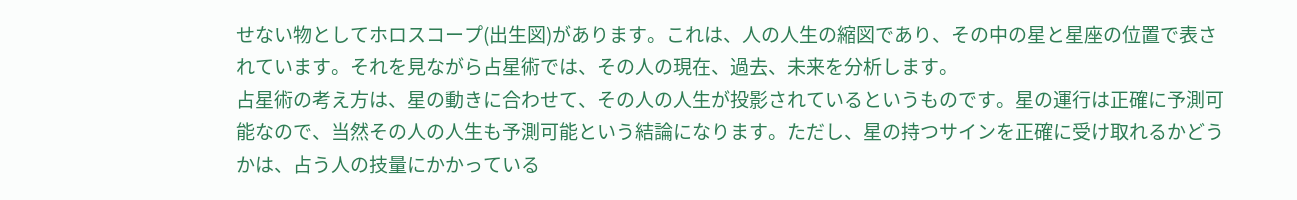せない物としてホロスコープ(出生図)があります。これは、人の人生の縮図であり、その中の星と星座の位置で表されています。それを見ながら占星術では、その人の現在、過去、未来を分析します。
占星術の考え方は、星の動きに合わせて、その人の人生が投影されているというものです。星の運行は正確に予測可能なので、当然その人の人生も予測可能という結論になります。ただし、星の持つサインを正確に受け取れるかどうかは、占う人の技量にかかっている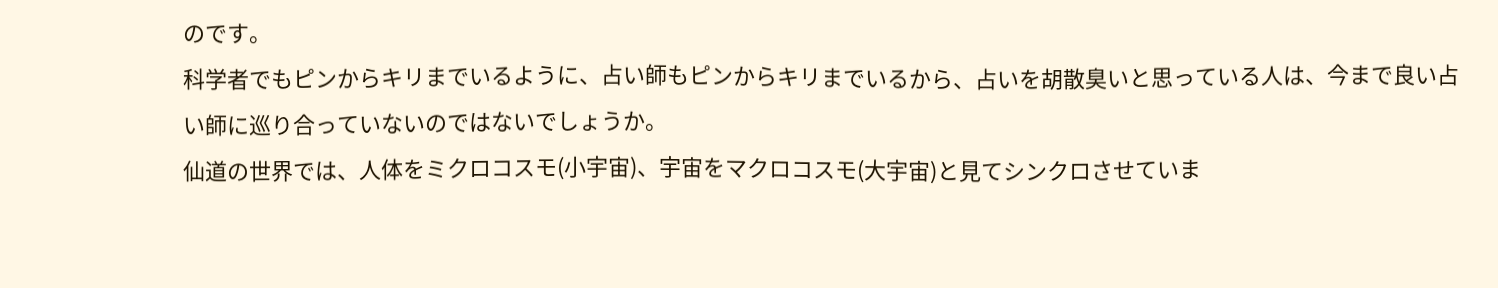のです。
科学者でもピンからキリまでいるように、占い師もピンからキリまでいるから、占いを胡散臭いと思っている人は、今まで良い占い師に巡り合っていないのではないでしょうか。
仙道の世界では、人体をミクロコスモ(小宇宙)、宇宙をマクロコスモ(大宇宙)と見てシンクロさせていま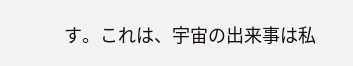す。これは、宇宙の出来事は私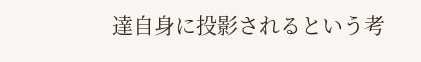達自身に投影されるという考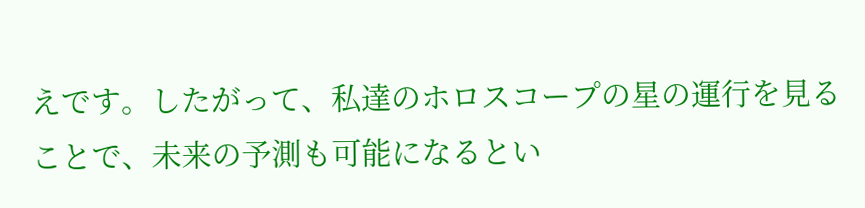えです。したがって、私達のホロスコープの星の運行を見ることで、未来の予測も可能になるとい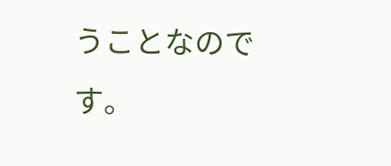うことなのです。